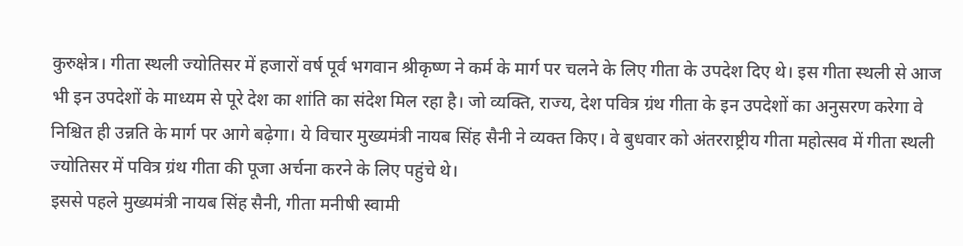कुरुक्षेत्र। गीता स्थली ज्योतिसर में हजारों वर्ष पूर्व भगवान श्रीकृष्ण ने कर्म के मार्ग पर चलने के लिए गीता के उपदेश दिए थे। इस गीता स्थली से आज भी इन उपदेशों के माध्यम से पूरे देश का शांति का संदेश मिल रहा है। जो व्यक्ति, राज्य, देश पवित्र ग्रंथ गीता के इन उपदेशों का अनुसरण करेगा वे निश्चित ही उन्नति के मार्ग पर आगे बढ़ेगा। ये विचार मुख्यमंत्री नायब सिंह सैनी ने व्यक्त किए। वे बुधवार को अंतरराष्ट्रीय गीता महोत्सव में गीता स्थली ज्योतिसर में पवित्र ग्रंथ गीता की पूजा अर्चना करने के लिए पहुंचे थे।
इससे पहले मुख्यमंत्री नायब सिंह सैनी, गीता मनीषी स्वामी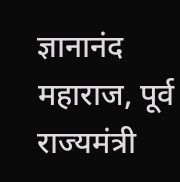ज्ञानानंद महाराज, पूर्व राज्यमंत्री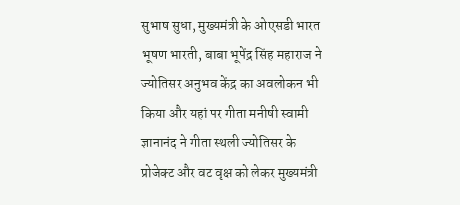सुभाष सुधा, मुख्यमंत्री के ओएसडी भारत भूषण भारती, बाबा भूपेंद्र सिंह महाराज ने ज्योतिसर अनुभव केंद्र का अवलोकन भी किया और यहां पर गीता मनीषी स्वामी ज्ञानानंद ने गीता स्थली ज्योतिसर के प्रोजेक्ट और वट वृक्ष को लेकर मुख्यमंत्री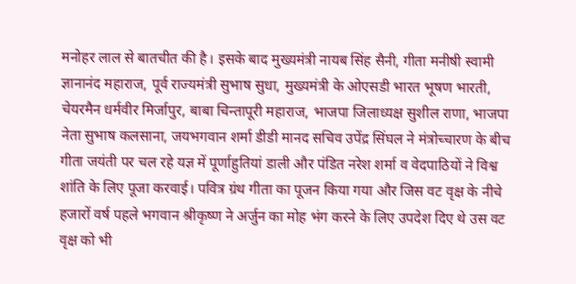मनोहर लाल से बातचीत की है। इसके बाद मुख्यमंत्री नायब सिंह सैनी, गीता मनीषी स्वामी ज्ञानानंद महाराज, पूर्व राज्यमंत्री सुभाष सुधा, मुख्यमंत्री के ओएसडी भारत भूषण भारती, चेयरमैन धर्मवीर मिर्जापुर, बाबा चिन्तापूरी महाराज, भाजपा जिलाध्यक्ष सुशील राणा, भाजपा नेता सुभाष कलसाना, जयभगवान शर्मा डीडी मानद सचिव उपेंद्र सिंघल ने मंत्रोच्चारण के बीच गीता जयंती पर चल रहे यज्ञ में पूर्णाहुतियां डाली और पंडित नरेश शर्मा व वेदपाठियों ने विश्व शांति के लिए पूजा करवाई। पवित्र ग्रंथ गीता का पूजन किया गया और जिस वट वृक्ष के नीचे हजारों वर्ष पहले भगवान श्रीकृष्ण ने अर्जुन का मोह भंग करने के लिए उपदेश दिए थे उस वट वृक्ष को भी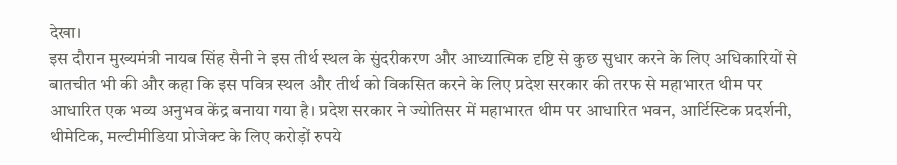देखा।
इस दौरान मुख्यमंत्री नायब सिंह सैनी ने इस तीर्थ स्थल के सुंदरीकरण और आध्यात्मिक दृष्टि से कुछ सुधार करने के लिए अधिकारियों से बातचीत भी की और कहा कि इस पवित्र स्थल और तीर्थ को विकसित करने के लिए प्रदेश सरकार की तरफ से महाभारत थीम पर आधारित एक भव्य अनुभव केंद्र बनाया गया है। प्रदेश सरकार ने ज्योतिसर में महाभारत थीम पर आधारित भवन, आर्टिस्टिक प्रदर्शनी, थीमेटिक, मल्टीमीडिया प्रोजेक्ट के लिए करोड़ों रुपये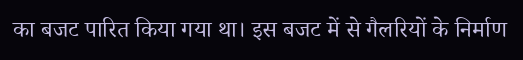का बजट पारित किया गया था। इस बजट में से गैलरियों के निर्माण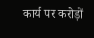कार्य पर करोड़ों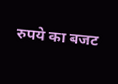रुपये का बजट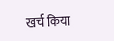खर्च किया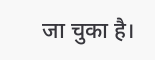जा चुका है।